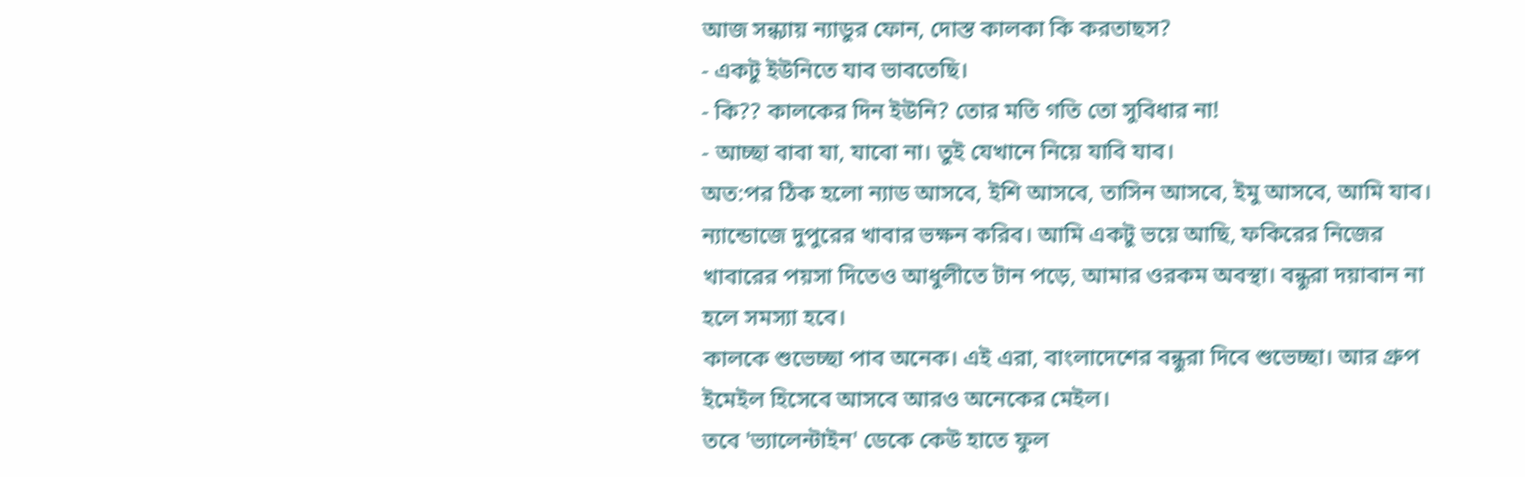আজ সন্ধ্যায় ন্যাডুর ফোন, দোস্ত কালকা কি করতাছস?
- একটু ইউনিতে যাব ভাবতেছি।
- কি?? কালকের দিন ইউনি? তোর মতি গতি তো সুবিধার না!
- আচ্ছা বাবা যা, যাবো না। তুই যেখানে নিয়ে যাবি যাব।
অত:পর ঠিক হলো ন্যাড আসবে, ইশি আসবে, তাসিন আসবে, ইমু আসবে, আমি যাব। ন্যান্ডোজে দুপুরের খাবার ভক্ষন করিব। আমি একটু ভয়ে আছি, ফকিরের নিজের খাবারের পয়সা দিতেও আধুলীতে টান পড়ে, আমার ওরকম অবস্থা। বন্ধুরা দয়াবান না হলে সমস্যা হবে।
কালকে শুভেচ্ছা পাব অনেক। এই এরা, বাংলাদেশের বন্ধুরা দিবে শুভেচ্ছা। আর গ্রুপ ইমেইল হিসেবে আসবে আরও অনেকের মেইল।
তবে 'ভ্যালেন্টাইন' ডেকে কেউ হাতে ফুল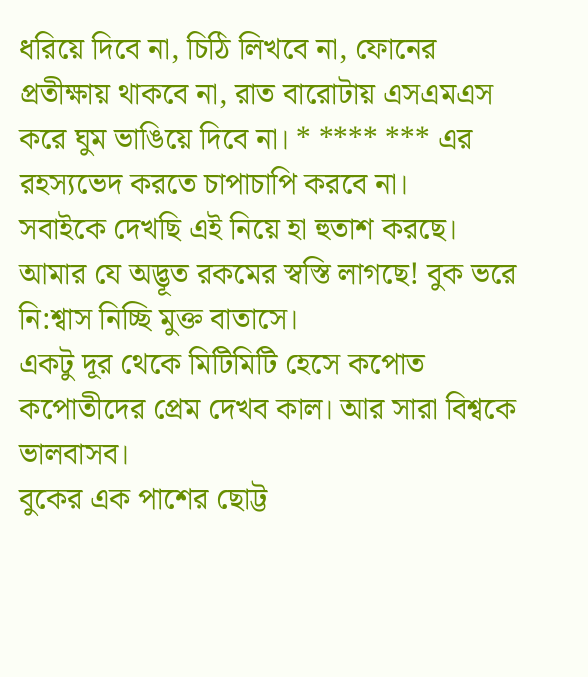ধরিয়ে দিবে না, চিঠি লিখবে না, ফোনের প্রতীক্ষায় থাকবে না, রাত বারোটায় এসএমএস করে ঘুম ভাঙিয়ে দিবে না। * **** *** এর রহস্যভেদ করতে চাপাচাপি করবে না।
সবাইকে দেখছি এই নিয়ে হা হুতাশ করছে। আমার যে অদ্ভূত রকমের স্বস্তি লাগছে! বুক ভরে নি:শ্বাস নিচ্ছি মুক্ত বাতাসে।
একটু দূর থেকে মিটিমিটি হেসে কপোত কপোতীদের প্রেম দেখব কাল। আর সারা বিশ্বকে ভালবাসব।
বুকের এক পাশের ছোট্ট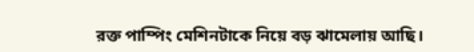রক্ত পাম্পিং মেশিনটাকে নিয়ে বড় ঝামেলায় আছি।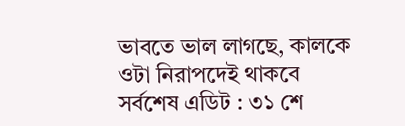ভাবতে ভাল লাগছে, কালকে ওটা নিরাপদেই থাকবে
সর্বশেষ এডিট : ৩১ শে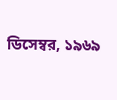ডিসেম্বর, ১৯৬৯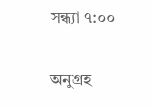সন্ধ্যা ৭:০০

অনুগ্রহ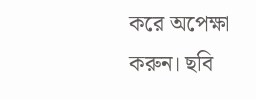করে অপেক্ষা করুন। ছবি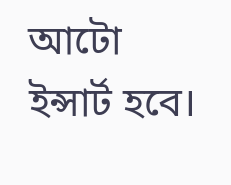আটো ইন্সার্ট হবে।